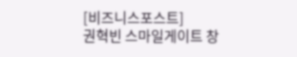[비즈니스포스트]
권혁빈 스마일게이트 창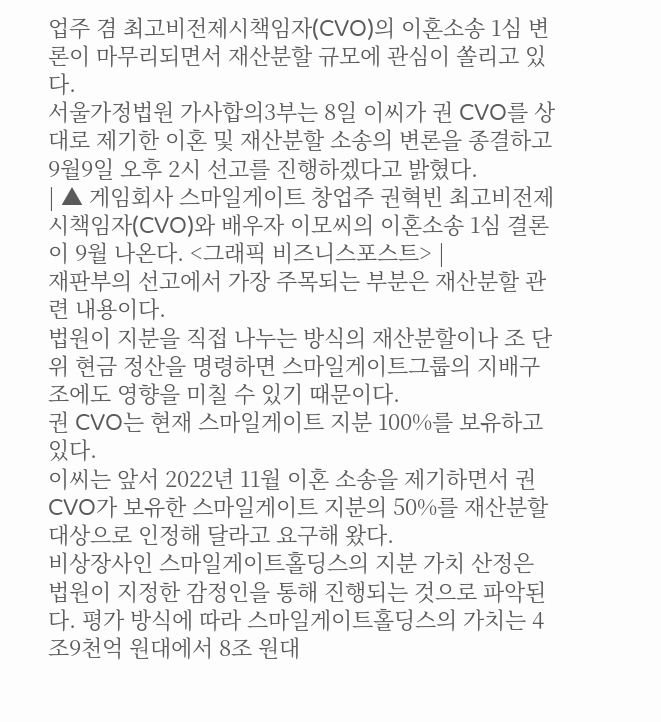업주 겸 최고비전제시책임자(CVO)의 이혼소송 1심 변론이 마무리되면서 재산분할 규모에 관심이 쏠리고 있다.
서울가정법원 가사합의3부는 8일 이씨가 권 CVO를 상대로 제기한 이혼 및 재산분할 소송의 변론을 종결하고 9월9일 오후 2시 선고를 진행하겠다고 밝혔다.
| ▲ 게임회사 스마일게이트 창업주 권혁빈 최고비전제시책임자(CVO)와 배우자 이모씨의 이혼소송 1심 결론이 9월 나온다. <그래픽 비즈니스포스트> |
재판부의 선고에서 가장 주목되는 부분은 재산분할 관련 내용이다.
법원이 지분을 직접 나누는 방식의 재산분할이나 조 단위 현금 정산을 명령하면 스마일게이트그룹의 지배구조에도 영향을 미칠 수 있기 때문이다.
권 CVO는 현재 스마일게이트 지분 100%를 보유하고 있다.
이씨는 앞서 2022년 11월 이혼 소송을 제기하면서 권 CVO가 보유한 스마일게이트 지분의 50%를 재산분할 대상으로 인정해 달라고 요구해 왔다.
비상장사인 스마일게이트홀딩스의 지분 가치 산정은 법원이 지정한 감정인을 통해 진행되는 것으로 파악된다. 평가 방식에 따라 스마일게이트홀딩스의 가치는 4조9천억 원대에서 8조 원대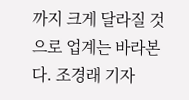까지 크게 달라질 것으로 업계는 바라본다. 조경래 기자